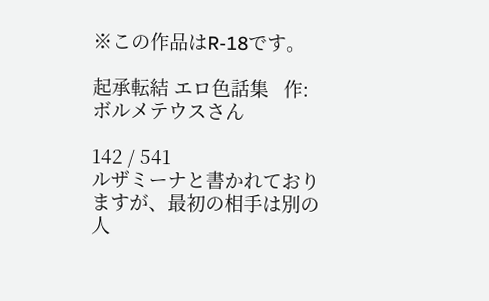※この作品はR-18です。

起承転結 エロ色話集   作:ボルメテウスさん

142 / 541
ルザミーナと書かれておりますが、最初の相手は別の人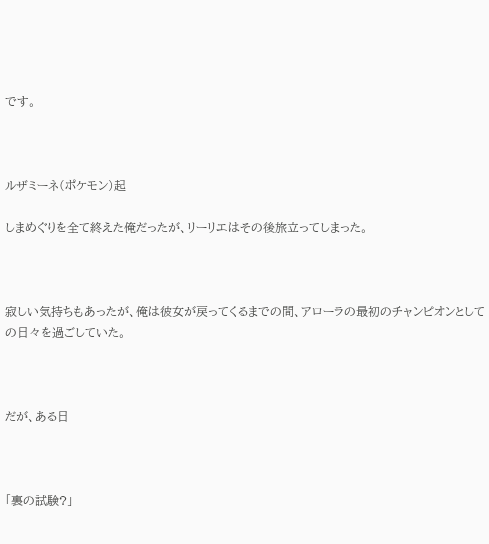です。



ルザミーネ(ポケモン)起

しまめぐりを全て終えた俺だったが、リーリエはその後旅立ってしまった。



寂しい気持ちもあったが、俺は彼女が戻ってくるまでの間、アローラの最初のチャンピオンとしての日々を過ごしていた。



だが、ある日



「裏の試験?」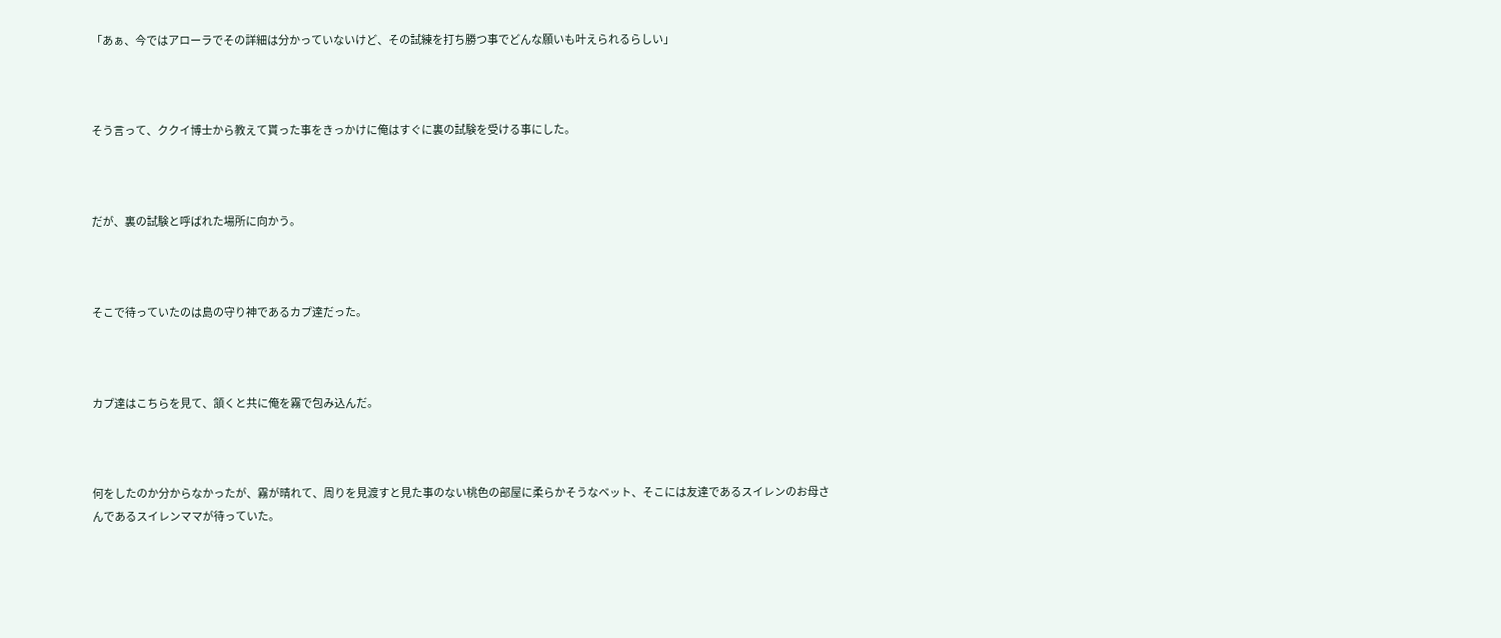「あぁ、今ではアローラでその詳細は分かっていないけど、その試練を打ち勝つ事でどんな願いも叶えられるらしい」



そう言って、ククイ博士から教えて貰った事をきっかけに俺はすぐに裏の試験を受ける事にした。



だが、裏の試験と呼ばれた場所に向かう。



そこで待っていたのは島の守り神であるカプ達だった。



カプ達はこちらを見て、頷くと共に俺を霧で包み込んだ。



何をしたのか分からなかったが、霧が晴れて、周りを見渡すと見た事のない桃色の部屋に柔らかそうなベット、そこには友達であるスイレンのお母さんであるスイレンママが待っていた。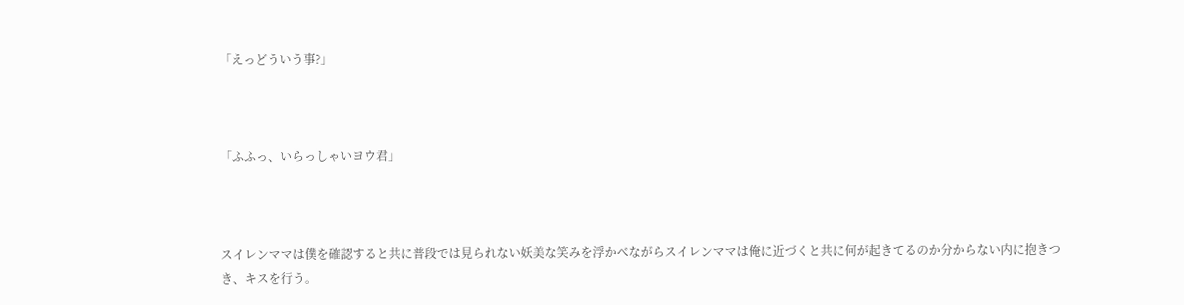「えっどういう事?」



「ふふっ、いらっしゃいヨウ君」



スイレンママは僕を確認すると共に普段では見られない妖美な笑みを浮かべながらスイレンママは俺に近づくと共に何が起きてるのか分からない内に抱きつき、キスを行う。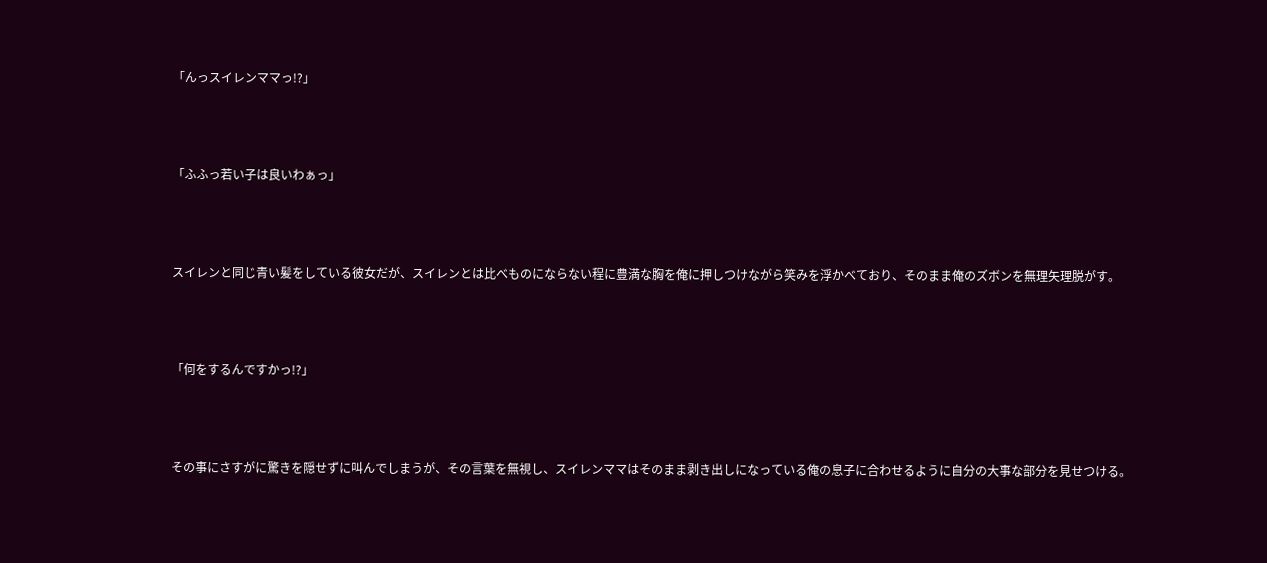「んっスイレンママっ!?」



「ふふっ若い子は良いわぁっ」



スイレンと同じ青い髪をしている彼女だが、スイレンとは比べものにならない程に豊満な胸を俺に押しつけながら笑みを浮かべており、そのまま俺のズボンを無理矢理脱がす。



「何をするんですかっ!?」



その事にさすがに驚きを隠せずに叫んでしまうが、その言葉を無視し、スイレンママはそのまま剥き出しになっている俺の息子に合わせるように自分の大事な部分を見せつける。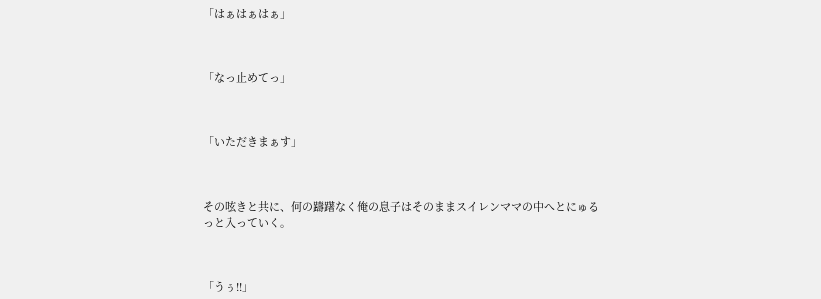「はぁはぁはぁ」



「なっ止めてっ」



「いただきまぁす」



その呟きと共に、何の躊躇なく俺の息子はそのままスイレンママの中へとにゅるっと入っていく。



「うぅ!!」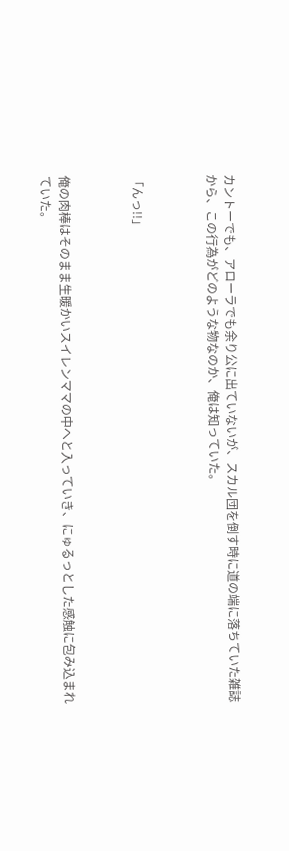カントーでも、アローラでも余り公に出ていないが、スカル団を倒す時に道の端に落ちていた雑誌から、この行為がどのような物なのか、俺は知っていた。



「んっ!!」



俺の肉棒はそのまま生暖かいスイレンママの中へと入っていき、にゅるっとした感触に包み込まれていた。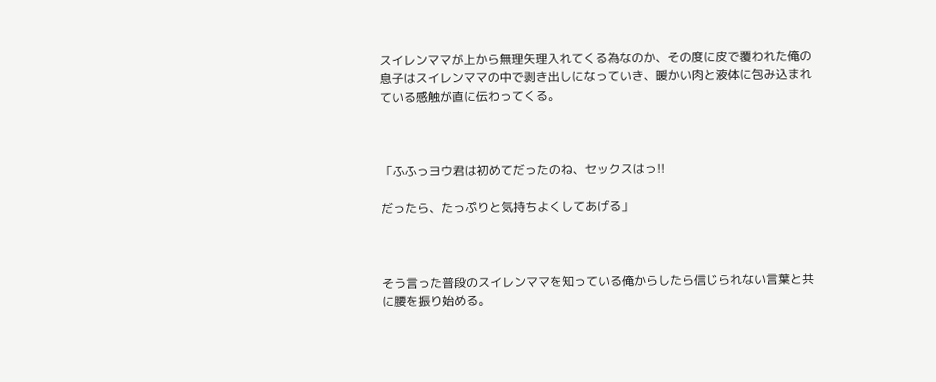スイレンママが上から無理矢理入れてくる為なのか、その度に皮で覆われた俺の息子はスイレンママの中で剥き出しになっていき、暖かい肉と液体に包み込まれている感触が直に伝わってくる。



「ふふっヨウ君は初めてだったのね、セックスはっ!!

だったら、たっぷりと気持ちよくしてあげる」



そう言った普段のスイレンママを知っている俺からしたら信じられない言葉と共に腰を振り始める。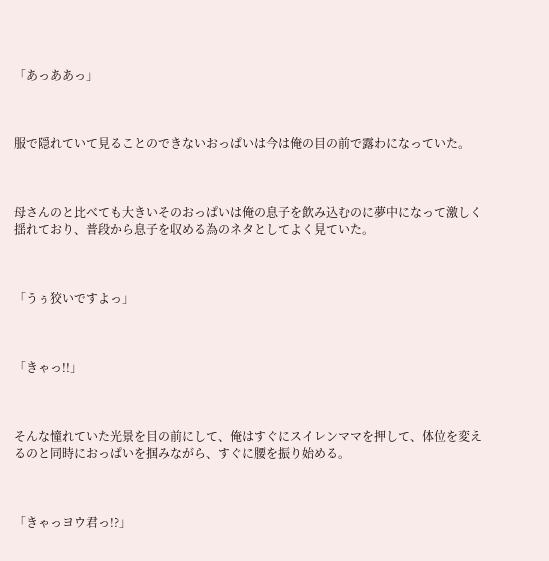「あっああっ」



服で隠れていて見ることのできないおっぱいは今は俺の目の前で露わになっていた。



母さんのと比べても大きいそのおっぱいは俺の息子を飲み込むのに夢中になって激しく揺れており、普段から息子を収める為のネタとしてよく見ていた。



「うぅ狡いですよっ」



「きゃっ!!」



そんな憧れていた光景を目の前にして、俺はすぐにスイレンママを押して、体位を変えるのと同時におっぱいを掴みながら、すぐに腰を振り始める。



「きゃっヨウ君っ!?」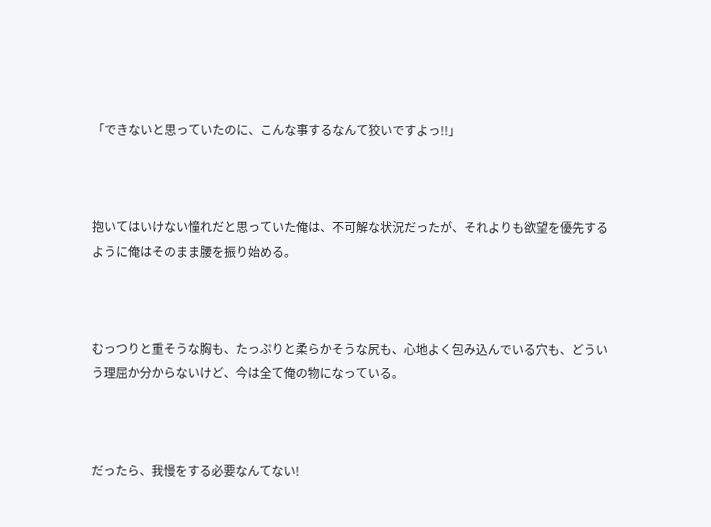「できないと思っていたのに、こんな事するなんて狡いですよっ!!」



抱いてはいけない憧れだと思っていた俺は、不可解な状況だったが、それよりも欲望を優先するように俺はそのまま腰を振り始める。



むっつりと重そうな胸も、たっぷりと柔らかそうな尻も、心地よく包み込んでいる穴も、どういう理屈か分からないけど、今は全て俺の物になっている。



だったら、我慢をする必要なんてない!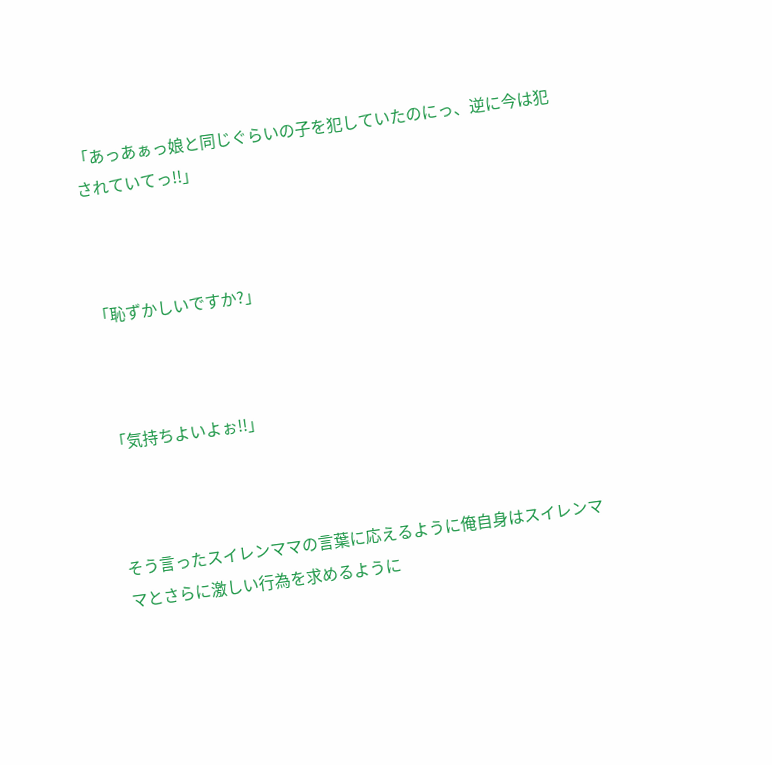「あっあぁっ娘と同じぐらいの子を犯していたのにっ、逆に今は犯されていてっ!!」



「恥ずかしいですか?」



「気持ちよいよぉ!!」



そう言ったスイレンママの言葉に応えるように俺自身はスイレンママとさらに激しい行為を求めるように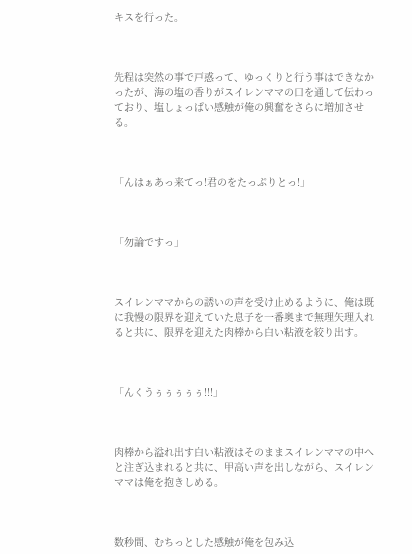キスを行った。



先程は突然の事で戸惑って、ゆっくりと行う事はできなかったが、海の塩の香りがスイレンママの口を通して伝わっており、塩しょっぱい感触が俺の興奮をさらに増加させる。



「んはぁあっ来てっ!君のをたっぷりとっ!」



「勿論ですっ」



スイレンママからの誘いの声を受け止めるように、俺は既に我慢の限界を迎えていた息子を一番奥まで無理矢理入れると共に、限界を迎えた肉棒から白い粘液を絞り出す。



「んくうぅぅぅぅぅ!!!」



肉棒から溢れ出す白い粘液はそのままスイレンママの中へと注ぎ込まれると共に、甲高い声を出しながら、スイレンママは俺を抱きしめる。



数秒間、むちっとした感触が俺を包み込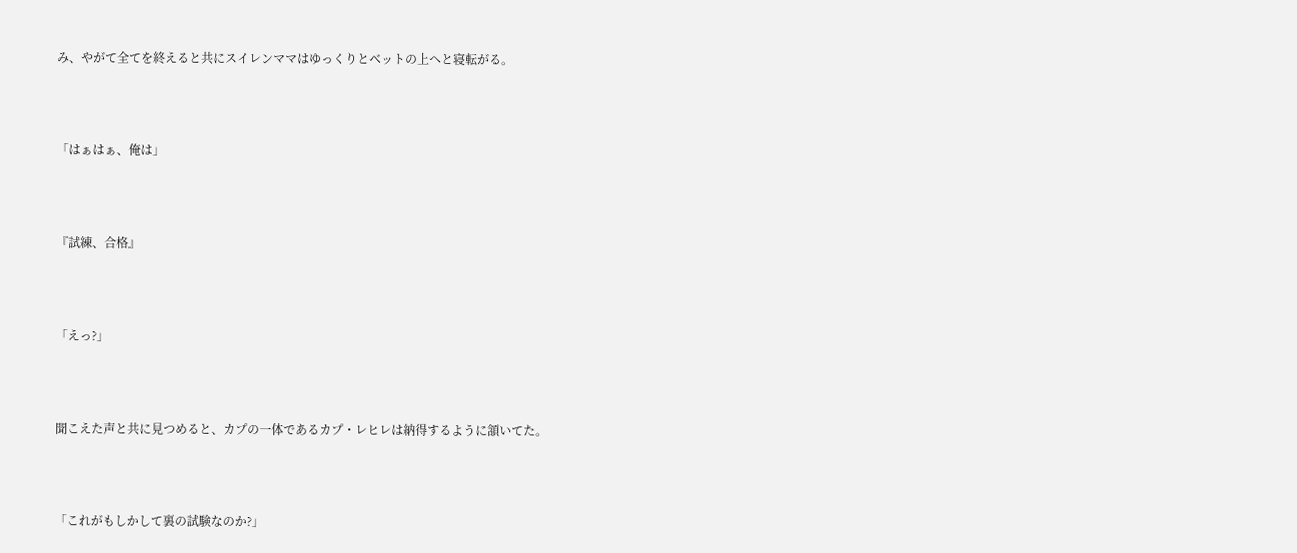み、やがて全てを終えると共にスイレンママはゆっくりとベットの上へと寝転がる。



「はぁはぁ、俺は」



『試練、合格』



「えっ?」



聞こえた声と共に見つめると、カプの一体であるカプ・レヒレは納得するように頷いてた。



「これがもしかして裏の試験なのか?」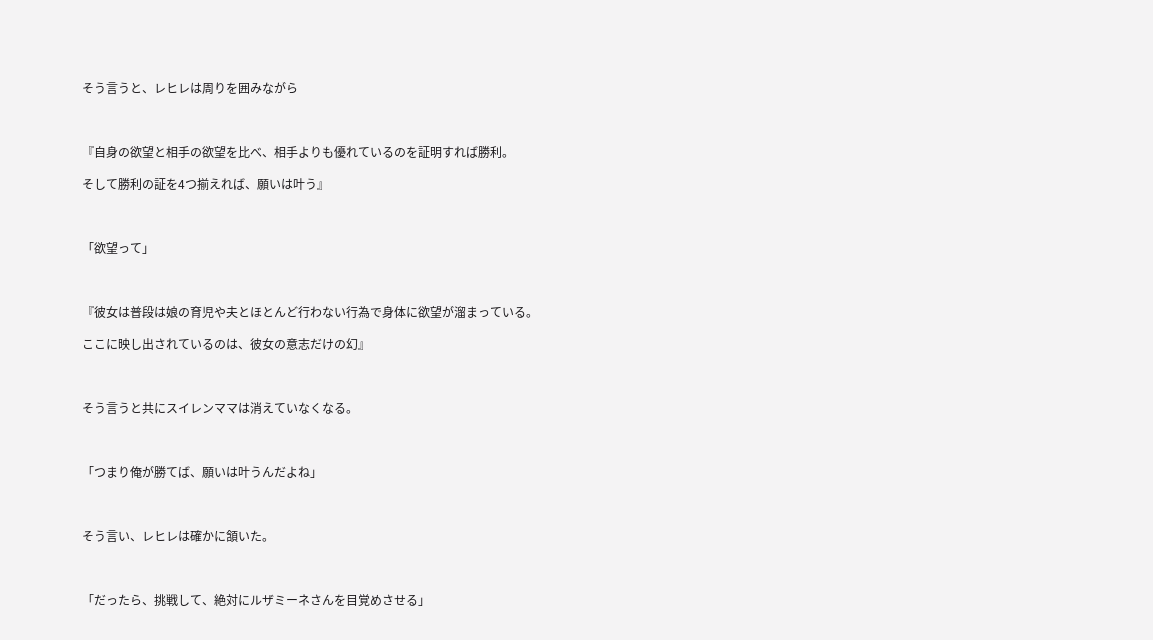そう言うと、レヒレは周りを囲みながら



『自身の欲望と相手の欲望を比べ、相手よりも優れているのを証明すれば勝利。

そして勝利の証を4つ揃えれば、願いは叶う』



「欲望って」



『彼女は普段は娘の育児や夫とほとんど行わない行為で身体に欲望が溜まっている。

ここに映し出されているのは、彼女の意志だけの幻』



そう言うと共にスイレンママは消えていなくなる。



「つまり俺が勝てば、願いは叶うんだよね」



そう言い、レヒレは確かに頷いた。



「だったら、挑戦して、絶対にルザミーネさんを目覚めさせる」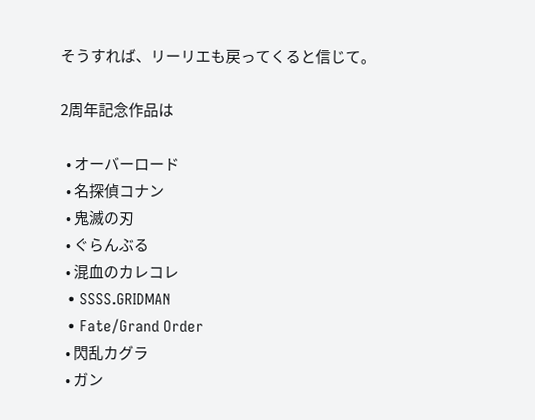そうすれば、リーリエも戻ってくると信じて。

2周年記念作品は

  • オーバーロード
  • 名探偵コナン
  • 鬼滅の刃
  • ぐらんぶる
  • 混血のカレコレ
  • SSSS.GRIDMAN
  • Fate/Grand Order
  • 閃乱カグラ
  • ガン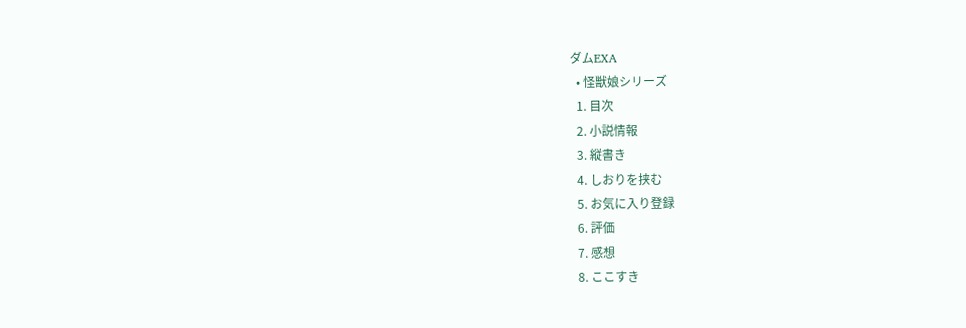ダムEXA
  • 怪獣娘シリーズ
  1. 目次
  2. 小説情報
  3. 縦書き
  4. しおりを挟む
  5. お気に入り登録
  6. 評価
  7. 感想
  8. ここすき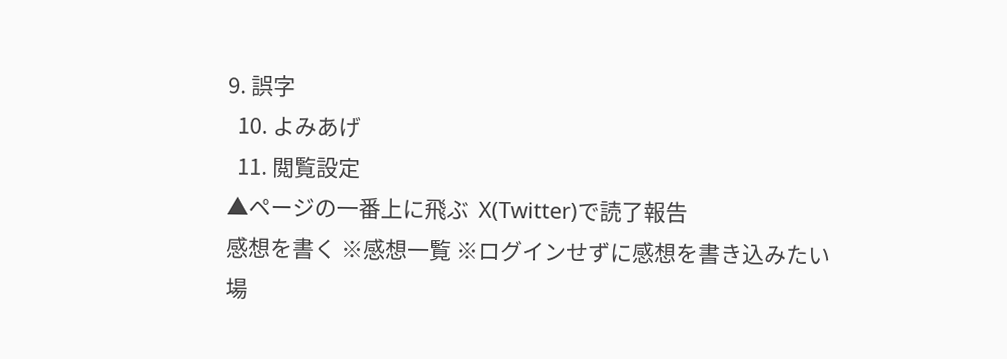9. 誤字
  10. よみあげ
  11. 閲覧設定
▲ページの一番上に飛ぶ  X(Twitter)で読了報告
感想を書く ※感想一覧 ※ログインせずに感想を書き込みたい場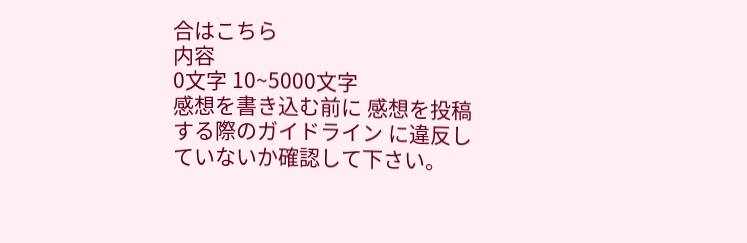合はこちら
内容
0文字 10~5000文字
感想を書き込む前に 感想を投稿する際のガイドライン に違反していないか確認して下さい。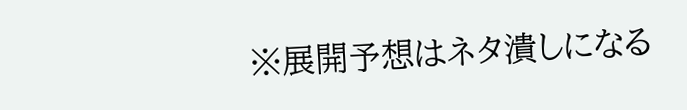※展開予想はネタ潰しになる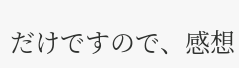だけですので、感想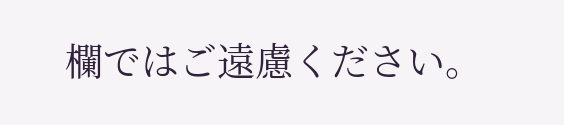欄ではご遠慮ください。